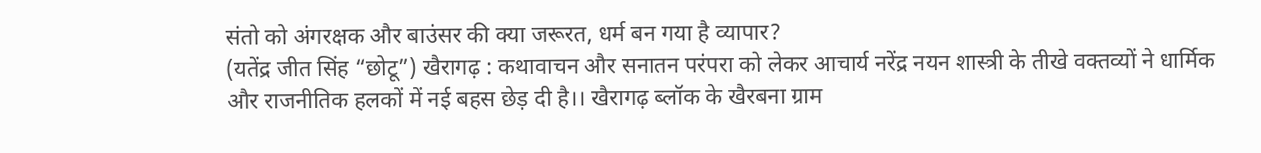संतो को अंगरक्षक और बाउंसर की क्या जरूरत, धर्म बन गया है व्यापार?
(यतेंद्र जीत सिंह “छोटू”) खैरागढ़ : कथावाचन और सनातन परंपरा को लेकर आचार्य नरेंद्र नयन शास्त्री के तीखे वक्तव्यों ने धार्मिक और राजनीतिक हलकों में नई बहस छेड़ दी है।। खैरागढ़ ब्लॉक के खैरबना ग्राम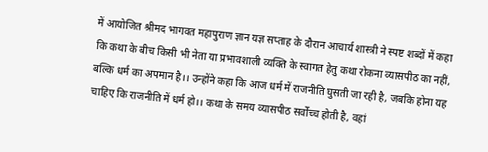में आयोजित श्रीमद भागवत महापुराण ज्ञान यज्ञ सप्ताह के दौरान आचार्य शास्त्री ने स्पष्ट शब्दों में कहा कि कथा के बीच किसी भी नेता या प्रभावशाली व्यक्ति के स्वागत हेतु कथा रोकना व्यासपीठ का नहीं, बल्कि धर्म का अपमान है।। उन्होंने कहा कि आज धर्म में राजनीति घुसती जा रही है, जबकि होना यह चाहिए कि राजनीति में धर्म हो।। कथा के समय व्यासपीठ सर्वोच्च होती है, वहां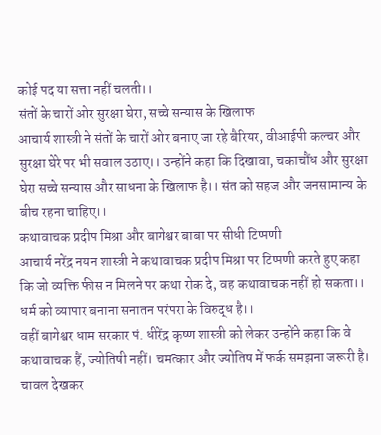कोई पद या सत्ता नहीं चलती।।
संतों के चारों ओर सुरक्षा घेरा, सच्चे सन्यास के खिलाफ
आचार्य शास्त्री ने संतों के चारों ओर बनाए जा रहे बैरियर, वीआईपी कल्चर और सुरक्षा घेरे पर भी सवाल उठाए।। उन्होंने कहा कि दिखावा, चकाचौंध और सुरक्षा घेरा सच्चे सन्यास और साधना के खिलाफ है।। संत को सहज और जनसामान्य के बीच रहना चाहिए।।
कथावाचक प्रदीप मिश्रा और बागेश्वर बाबा पर सीधी टिप्पणी
आचार्य नरेंद्र नयन शास्त्री ने कथावाचक प्रदीप मिश्रा पर टिप्पणी करते हुए कहा कि जो व्यक्ति फीस न मिलने पर कथा रोक दे, वह कथावाचक नहीं हो सकता।। धर्म को व्यापार बनाना सनातन परंपरा के विरुद्ध है।।
वहीं बागेश्वर धाम सरकार पं. धीरेंद्र कृष्ण शास्त्री को लेकर उन्होंने कहा कि वे कथावाचक हैं, ज्योतिषी नहीं। चमत्कार और ज्योतिष में फर्क समझना जरूरी है। चावल देखकर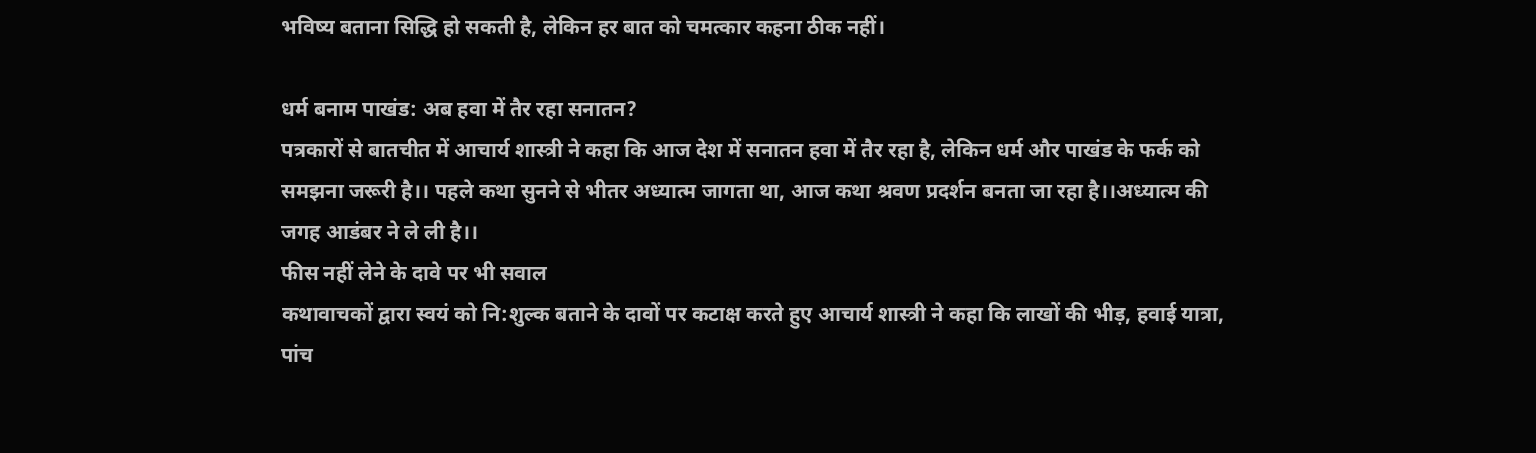भविष्य बताना सिद्धि हो सकती है, लेकिन हर बात को चमत्कार कहना ठीक नहीं।

धर्म बनाम पाखंड: अब हवा में तैर रहा सनातन?
पत्रकारों से बातचीत में आचार्य शास्त्री ने कहा कि आज देश में सनातन हवा में तैर रहा है, लेकिन धर्म और पाखंड के फर्क को समझना जरूरी है।। पहले कथा सुनने से भीतर अध्यात्म जागता था, आज कथा श्रवण प्रदर्शन बनता जा रहा है।।अध्यात्म की जगह आडंबर ने ले ली है।।
फीस नहीं लेने के दावे पर भी सवाल
कथावाचकों द्वारा स्वयं को नि:शुल्क बताने के दावों पर कटाक्ष करते हुए आचार्य शास्त्री ने कहा कि लाखों की भीड़, हवाई यात्रा, पांच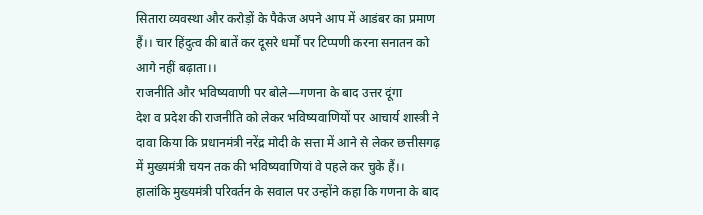सितारा व्यवस्था और करोड़ों के पैकेज अपने आप में आडंबर का प्रमाण हैं।। चार हिंदुत्व की बातें कर दूसरे धर्मों पर टिप्पणी करना सनातन को आगे नहीं बढ़ाता।।
राजनीति और भविष्यवाणी पर बोले—गणना के बाद उत्तर दूंगा
देश व प्रदेश की राजनीति को लेकर भविष्यवाणियों पर आचार्य शास्त्री ने दावा किया कि प्रधानमंत्री नरेंद्र मोदी के सत्ता में आने से लेकर छत्तीसगढ़ में मुख्यमंत्री चयन तक की भविष्यवाणियां वे पहले कर चुके हैं।। हालांकि मुख्यमंत्री परिवर्तन के सवाल पर उन्होंने कहा कि गणना के बाद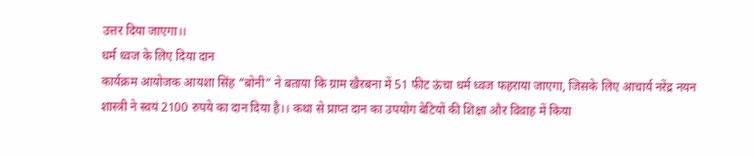उत्तर दिया जाएगा।।
धर्म ध्वज के लिए दिया दान
कार्यक्रम आयोजक आयशा सिंह “बोनी” ने बताया कि ग्राम खैरबना में 51 फीट ऊंचा धर्म ध्वज फहराया जाएगा, जिसके लिए आचार्य नरेंद्र नयन शास्त्री ने स्वयं 2100 रुपये का दान दिया है।। कथा से प्राप्त दान का उपयोग बेटियों की शिक्षा और विवाह में किया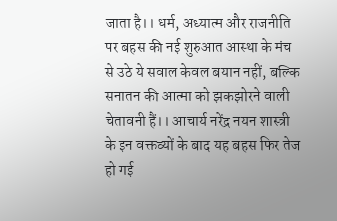जाता है।। धर्म, अध्यात्म और राजनीति पर बहस की नई शुरुआत आस्था के मंच से उठे ये सवाल केवल बयान नहीं, बल्कि सनातन की आत्मा को झकझोरने वाली चेतावनी हैं।। आचार्य नरेंद्र नयन शास्त्री के इन वक्तव्यों के बाद यह बहस फिर तेज हो गई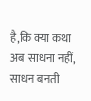है,कि क्या कथा अब साधना नहीं, साधन बनती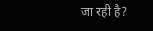जा रही है?